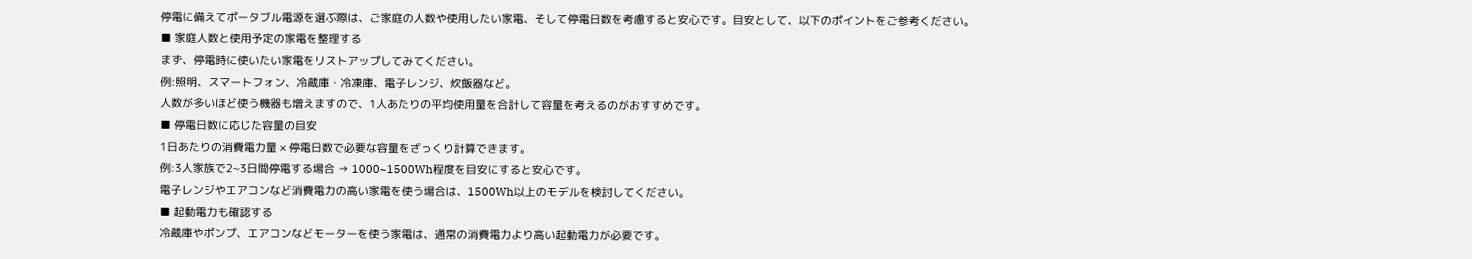停電に備えてポータブル電源を選ぶ際は、ご家庭の人数や使用したい家電、そして停電日数を考慮すると安心です。目安として、以下のポイントをご参考ください。
■ 家庭人数と使用予定の家電を整理する
まず、停電時に使いたい家電をリストアップしてみてください。
例:照明、スマートフォン、冷蔵庫・冷凍庫、電子レンジ、炊飯器など。
人数が多いほど使う機器も増えますので、1人あたりの平均使用量を合計して容量を考えるのがおすすめです。
■ 停電日数に応じた容量の目安
1日あたりの消費電力量 × 停電日数で必要な容量をざっくり計算できます。
例:3人家族で2~3日間停電する場合 → 1000~1500Wh程度を目安にすると安心です。
電子レンジやエアコンなど消費電力の高い家電を使う場合は、1500Wh以上のモデルを検討してください。
■ 起動電力も確認する
冷蔵庫やポンプ、エアコンなどモーターを使う家電は、通常の消費電力より高い起動電力が必要です。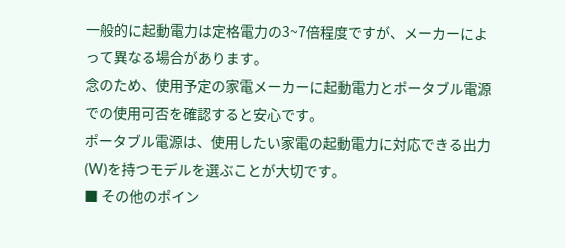一般的に起動電力は定格電力の3~7倍程度ですが、メーカーによって異なる場合があります。
念のため、使用予定の家電メーカーに起動電力とポータブル電源での使用可否を確認すると安心です。
ポータブル電源は、使用したい家電の起動電力に対応できる出力(W)を持つモデルを選ぶことが大切です。
■ その他のポイン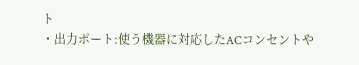ト
・出力ポート:使う機器に対応したACコンセントや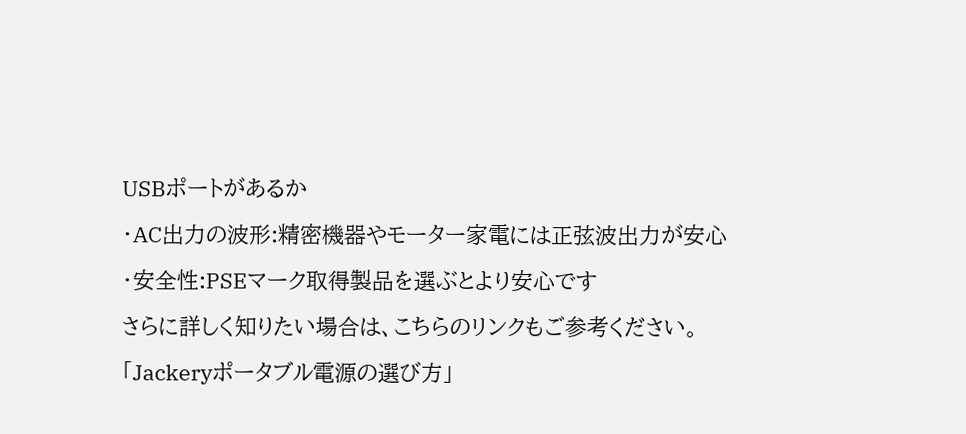USBポートがあるか
・AC出力の波形:精密機器やモーター家電には正弦波出力が安心
・安全性:PSEマーク取得製品を選ぶとより安心です
さらに詳しく知りたい場合は、こちらのリンクもご参考ください。
「Jackeryポータブル電源の選び方」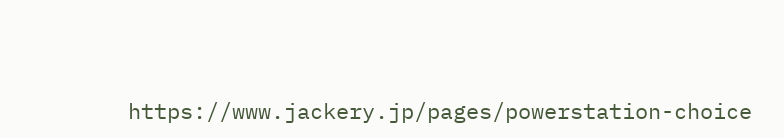https://www.jackery.jp/pages/powerstation-choice